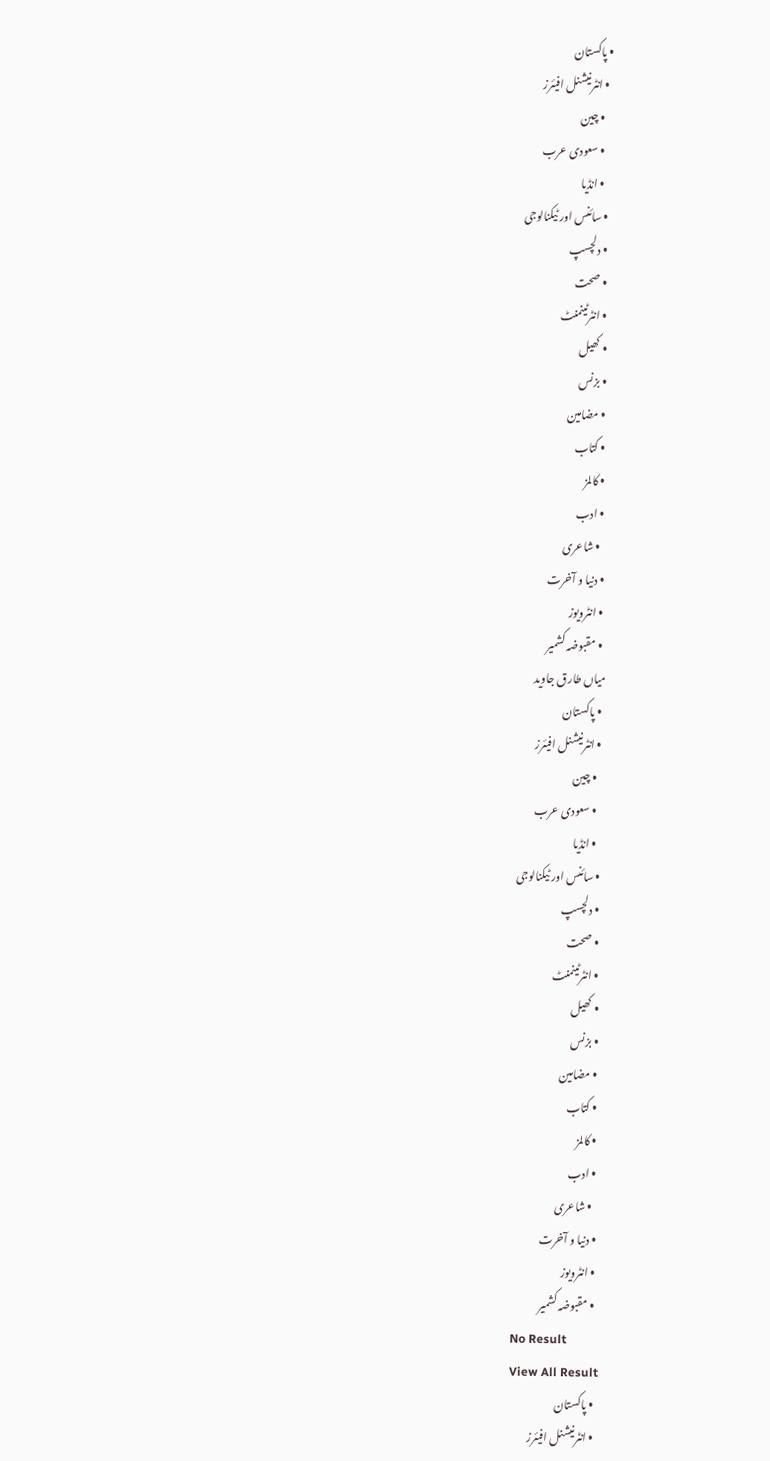• پاکستان
  • انٹرنیشنل افیئرز
    • چین
    • سعودی عرب
    • انڈیا
  • سائنس اور ٹیکنالوجی
  • دلچسپ
  • صحت
  • انٹرٹینمنٹ
  • کھیل
  • بزنس
  • مضامین
  • کتاب
  • کالمز
  • ادب
    • شاعری
  • دنیا و آخرت
  • انٹرویوز
  • مقبوضہ کشمیر
میاں طارق جاوید
  • پاکستان
  • انٹرنیشنل افیئرز
    • چین
    • سعودی عرب
    • انڈیا
  • سائنس اور ٹیکنالوجی
  • دلچسپ
  • صحت
  • انٹرٹینمنٹ
  • کھیل
  • بزنس
  • مضامین
  • کتاب
  • کالمز
  • ادب
    • شاعری
  • دنیا و آخرت
  • انٹرویوز
  • مقبوضہ کشمیر
No Result
View All Result
  • پاکستان
  • انٹرنیشنل افیئرز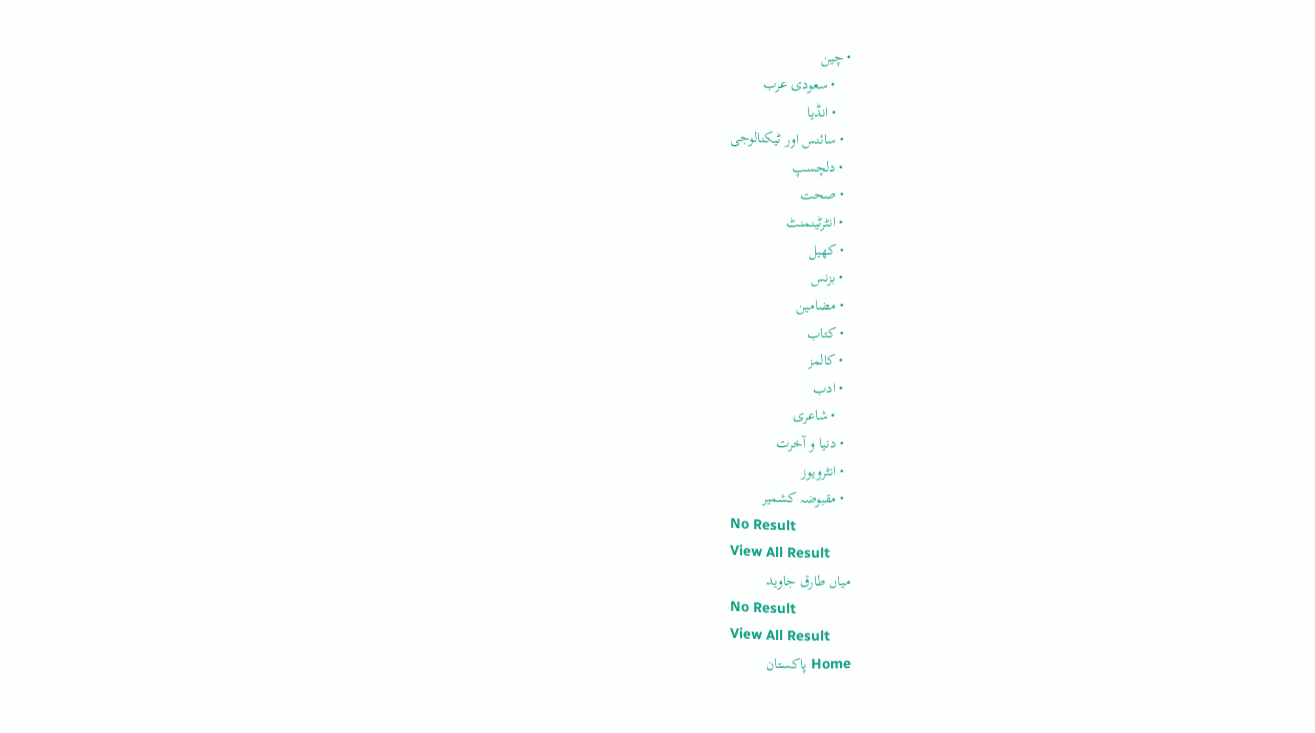• چین
    • سعودی عرب
    • انڈیا
  • سائنس اور ٹیکنالوجی
  • دلچسپ
  • صحت
  • انٹرٹینمنٹ
  • کھیل
  • بزنس
  • مضامین
  • کتاب
  • کالمز
  • ادب
    • شاعری
  • دنیا و آخرت
  • انٹرویوز
  • مقبوضہ کشمیر
No Result
View All Result
میاں طارق جاوید
No Result
View All Result
Home پاکستان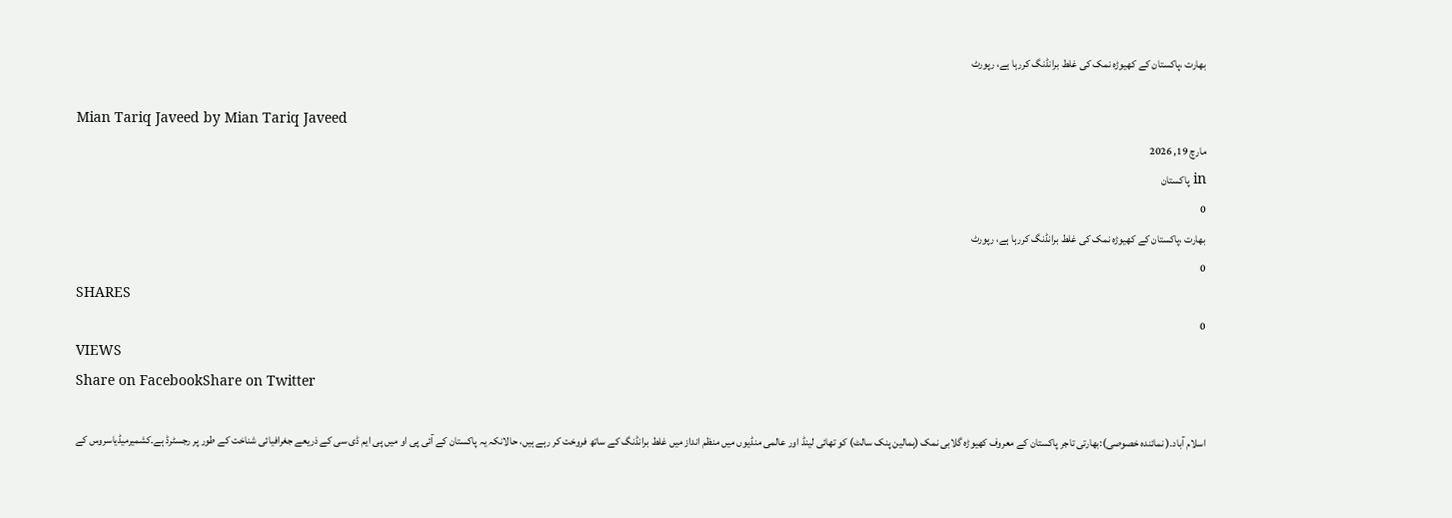بھارت ،پاکستان کے کھیوڑہ نمک کی غلط برانڈنگ کررہا ہے، رپورٹ

Mian Tariq Javeed by Mian Tariq Javeed
مارچ 19, 2026
in پاکستان
0
بھارت ،پاکستان کے کھیوڑہ نمک کی غلط برانڈنگ کررہا ہے، رپورٹ
0
SHARES
0
VIEWS
Share on FacebookShare on Twitter

اسلام آباد۔( نمائندہ خصوصی):بھارتی تاجر پاکستان کے معروف کھیوڑہ گلابی نمک (ہمالین پنک سالٹ) کو تھائی لینڈ اور عالمی منڈیوں میں منظم انداز میں غلط برانڈنگ کے ساتھ فروخت کر رہے ہیں، حالانکہ یہ پاکستان کے آئی پی او میں پی ایم ڈی سی کے ذریعے جغرافیائی شناخت کے طور پر رجسٹرڈ ہے۔کشمیرمیڈیاسروس کے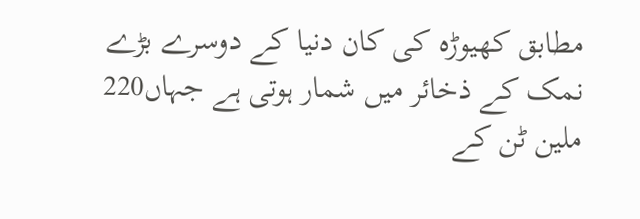مطابق کھیوڑہ کی کان دنیا کے دوسرے بڑے نمک کے ذخائر میں شمار ہوتی ہے جہاں220 ملین ٹن کے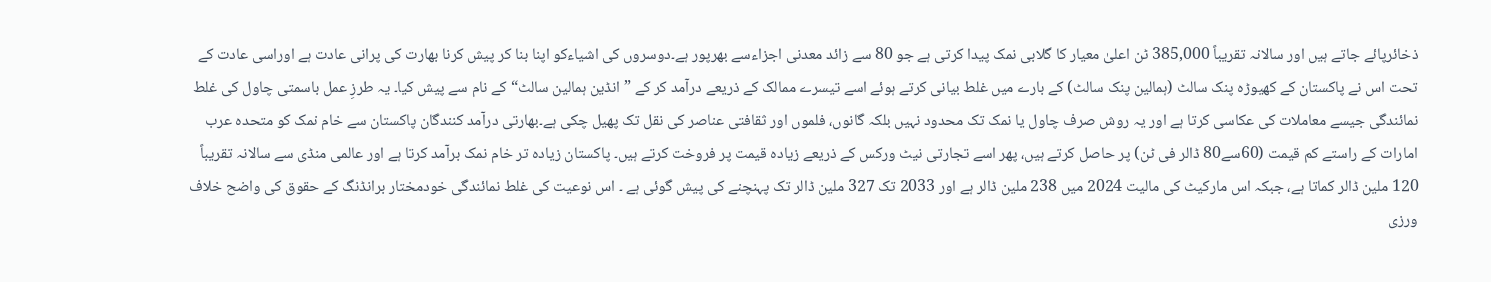ذخائرپائے جاتے ہیں اور سالانہ تقریباً 385,000 ٹن اعلیٰ معیار کا گلابی نمک پیدا کرتی ہے جو 80 سے زائد معدنی اجزاءسے بھرپور ہے۔دوسروں کی اشیاءکو اپنا بنا کر پیش کرنا بھارت کی پرانی عادت ہے اوراسی عادت کے تحت اس نے پاکستان کے کھیوڑہ پنک سالٹ (ہمالین پنک سالٹ) کے بارے میں غلط بیانی کرتے ہوئے اسے تیسرے ممالک کے ذریعے درآمد کر کے ”انڈین ہمالین سالٹ“کے نام سے پیش کیا۔ یہ طرزِ عمل باسمتی چاول کی غلط نمائندگی جیسے معاملات کی عکاسی کرتا ہے اور یہ روش صرف چاول یا نمک تک محدود نہیں بلکہ گانوں، فلموں اور ثقافتی عناصر کی نقل تک پھیل چکی ہے۔بھارتی درآمد کنندگان پاکستان سے خام نمک کو متحدہ عرب امارات کے راستے کم قیمت (60سے80 ڈالر فی ٹن) پر حاصل کرتے ہیں، پھر اسے تجارتی نیٹ ورکس کے ذریعے زیادہ قیمت پر فروخت کرتے ہیں۔ پاکستان زیادہ تر خام نمک برآمد کرتا ہے اور عالمی منڈی سے سالانہ تقریباً 120 ملین ڈالر کماتا ہے، جبکہ اس مارکیٹ کی مالیت 2024 میں 238 ملین ڈالر ہے اور 2033 تک 327 ملین ڈالر تک پہنچنے کی پیش گوئی ہے ۔ اس نوعیت کی غلط نمائندگی خودمختار برانڈنگ کے حقوق کی واضح خلاف ورزی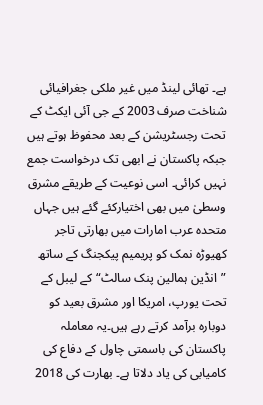ہے۔ تھائی لینڈ میں غیر ملکی جغرافیائی شناخت صرف 2003 کے جی آئی ایکٹ کے تحت رجسٹریشن کے بعد محفوظ ہوتے ہیں جبکہ پاکستان نے ابھی تک درخواست جمع نہیں کرائی۔ اسی نوعیت کے طریقے مشرق وسطیٰ میں بھی اختیارکئے گئے ہیں جہاں متحدہ عرب امارات میں بھارتی تاجر کھیوڑہ نمک کو پریمیم پیکجنگ کے ساتھ ”انڈین ہمالین پنک سالٹ“کے لیبل کے تحت یورپ، امریکا اور مشرق بعید کو دوبارہ برآمد کرتے رہے ہیں۔یہ معاملہ پاکستان کی باسمتی چاول کے دفاع کی کامیابی کی یاد دلاتا ہے۔ بھارت کی 2018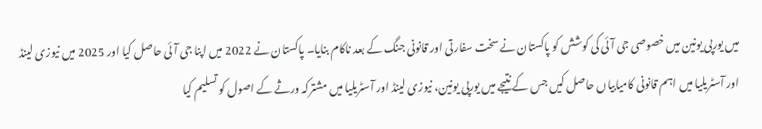میں یورپی یونین میں خصوصی جی آئی کی کوشش کو پاکستان نے سخت سفارتی اور قانونی جنگ کے بعد ناکام بنایا۔ پاکستان نے 2022 میں اپنا جی آئی حاصل کیا اور 2025 میں نیوزی لینڈ اور آسٹریلیا میں اہم قانونی کامیابیاں حاصل کیں جس کے نتیجے میں یورپی یونین، نیوزی لینڈ اور آسٹریلیا میں مشترکہ ورثے کے اصول کو تسلیم کیا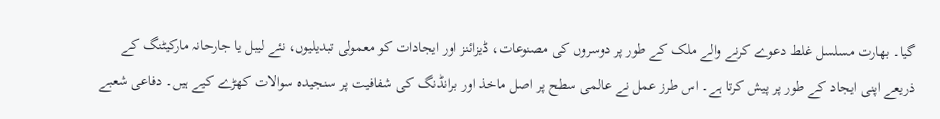گیا۔ بھارت مسلسل غلط دعوے کرنے والے ملک کے طور پر دوسروں کی مصنوعات، ڈیزائنز اور ایجادات کو معمولی تبدیلیوں، نئے لیبل یا جارحانہ مارکیٹنگ کے ذریعے اپنی ایجاد کے طور پر پیش کرتا ہے۔ اس طرز عمل نے عالمی سطح پر اصل ماخذ اور برانڈنگ کی شفافیت پر سنجیدہ سوالات کھڑے کیے ہیں۔ دفاعی شعبے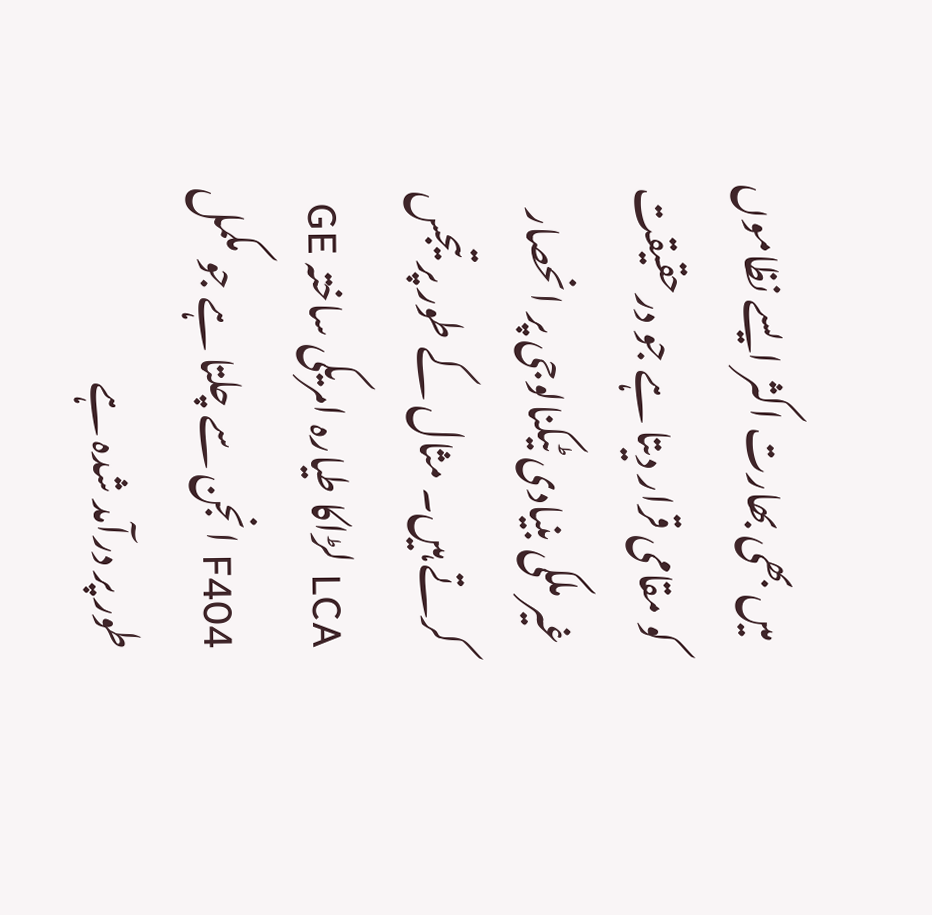میں بھی بھارت اکثر ایسے نظاموں کو مقامی قرار دیتا ہے جو درحقیقت غیر ملکی بنیادی ٹیکنالوجی پر انحصار کرتے ہیں۔ مثال کے طور پر تیجس LCA لڑاکا طیارہ امریکی ساختہ GE F404 انجن سے چلتا ہے جو مکمل طور پر درآمد شدہ ہے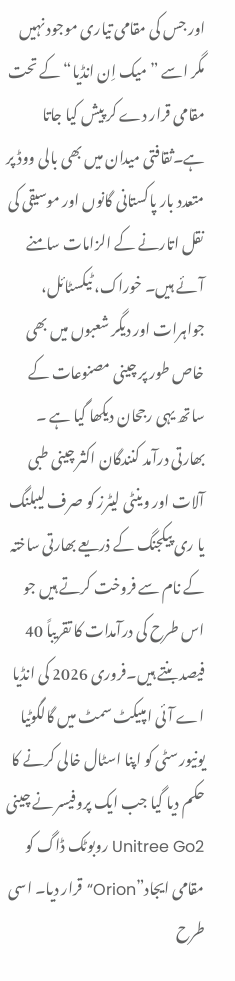اور جس کی مقامی تیاری موجود نہیں مگر اسے ”میک اِن انڈیا“ کے تحت مقامی قرار دے کر پیش کیا جاتا ہے۔ثقافتی میدان میں بھی بالی ووڈ پر متعدد بار پاکستانی گانوں اور موسیقی کی نقل اتارنے کے الزامات سامنے آئے ہیں۔ خوراک، ٹیکسٹائل، جواہرات اور دیگر شعبوں میں بھی خاص طور پر چینی مصنوعات کے ساتھ یہی رجحان دیکھا گیا ہے ۔ بھارتی درآمد کنندگان اکثر چینی طبی آلات اور وینٹی لیٹرز کو صرف لیبلنگ یا ری پیکجنگ کے ذریعے بھارتی ساختہ کے نام سے فروخت کرتے ہیں جو اس طرح کی درآمدات کا تقریباً 40 فیصد بنتے ہیں۔فروری 2026 کی انڈیا اے آئی امپیکٹ سمٹ میں گالگوٹیا یونیورسٹی کو اپنا اسٹال خالی کرنے کا حکم دیا گیا جب ایک پروفیسر نے چینی Unitree Go2 روبوٹک ڈاگ کو مقامی ایجاد”Orion“ قرار دیا۔ اسی طرح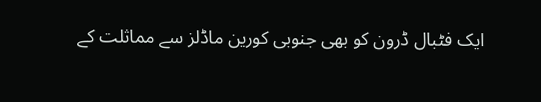ایک فٹبال ڈرون کو بھی جنوبی کورین ماڈلز سے مماثلت کے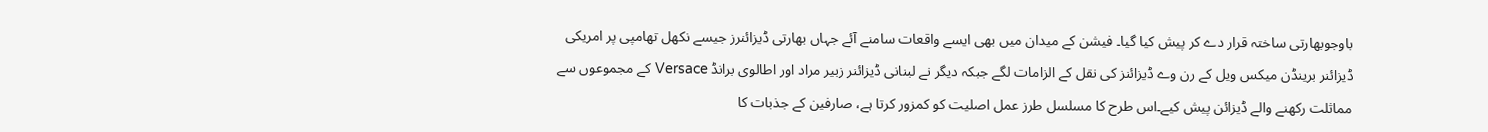باوجوبھارتی ساختہ قرار دے کر پیش کیا گیا۔ فیشن کے میدان میں بھی ایسے واقعات سامنے آئے جہاں بھارتی ڈیزائنرز جیسے نکھل تھامپی پر امریکی ڈیزائنر برینڈن میکس ویل کے رن وے ڈیزائنز کی نقل کے الزامات لگے جبکہ دیگر نے لبنانی ڈیزائنر زبیر مراد اور اطالوی برانڈ Versace کے مجموعوں سے مماثلت رکھنے والے ڈیزائن پیش کیے۔اس طرح کا مسلسل طرز عمل اصلیت کو کمزور کرتا ہے، صارفین کے جذبات کا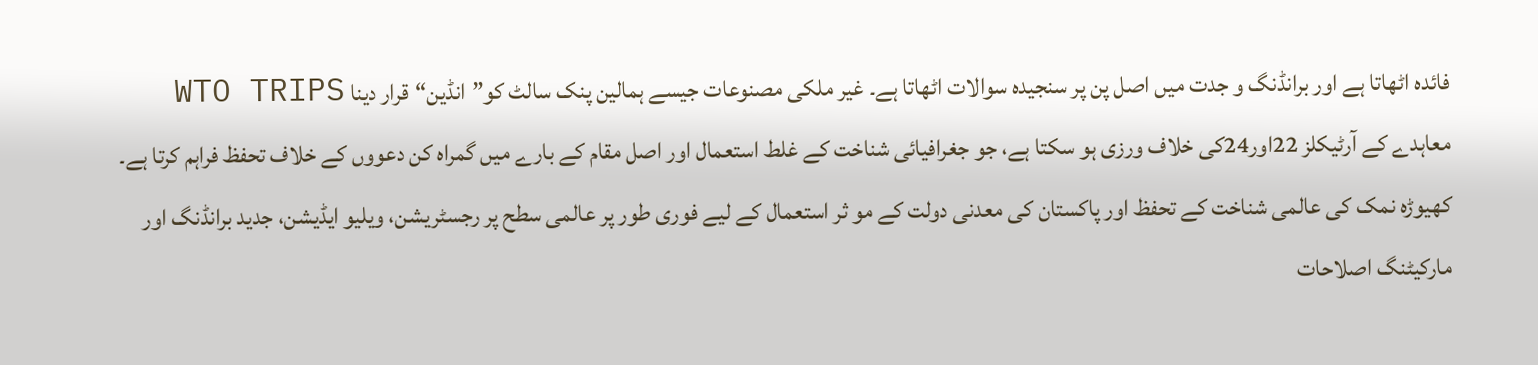فائدہ اٹھاتا ہے اور برانڈنگ و جدت میں اصل پن پر سنجیدہ سوالات اٹھاتا ہے۔ غیر ملکی مصنوعات جیسے ہمالین پنک سالٹ کو”انڈین“قرار دینا WTO TRIPS معاہدے کے آرٹیکلز 22اور24کی خلاف ورزی ہو سکتا ہے، جو جغرافیائی شناخت کے غلط استعمال اور اصل مقام کے بارے میں گمراہ کن دعووں کے خلاف تحفظ فراہم کرتا ہے۔ کھیوڑہ نمک کی عالمی شناخت کے تحفظ اور پاکستان کی معدنی دولت کے مو ثر استعمال کے لیے فوری طور پر عالمی سطح پر رجسٹریشن، ویلیو ایڈیشن، جدید برانڈنگ اور مارکیٹنگ اصلاحات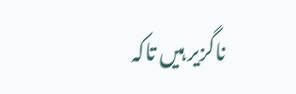ناگزیر ہیں تاکہ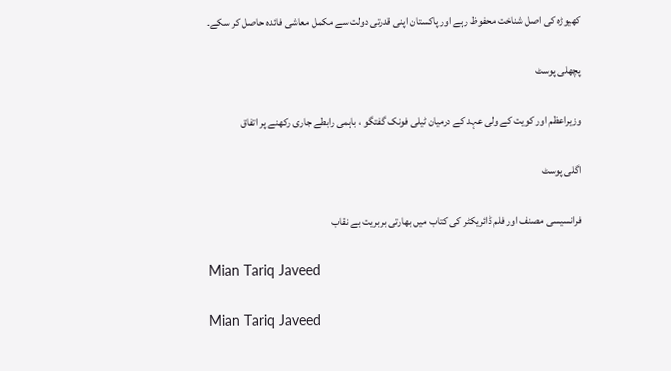کھیوڑہ کی اصل شناخت محفوظ رہے اور پاکستان اپنی قدرتی دولت سے مکمل معاشی فائدہ حاصل کر سکے۔

پچھلی پوسٹ

وزیراعظم اور کویت کے ولی عہد کے درمیان ٹیلی فونک گفتگو ، باہمی رابطے جاری رکھنے پر اتفاق

اگلی پوسٹ

فرانسیسی مصنف اور فلم ڈائریکٹر کی کتاب میں بھارتی بربریت بے نقاب

Mian Tariq Javeed

Mian Tariq Javeed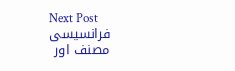Next Post
فرانسیسی مصنف اور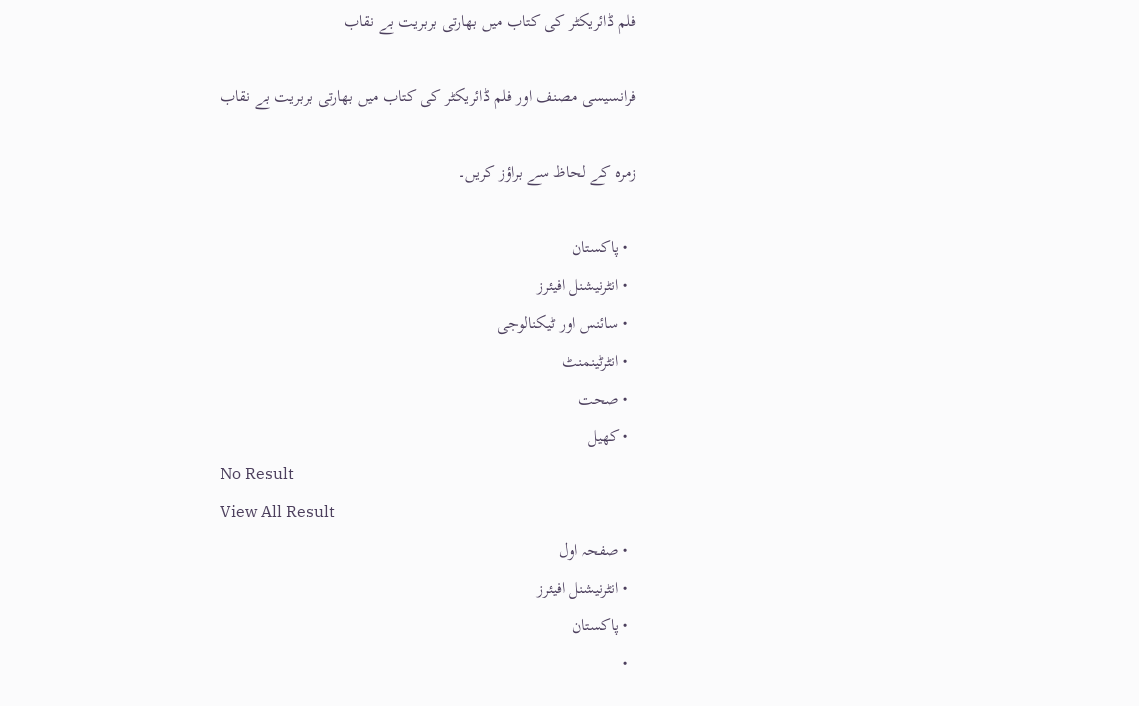فلم ڈائریکٹر کی کتاب میں بھارتی بربریت بے نقاب

فرانسیسی مصنف اور فلم ڈائریکٹر کی کتاب میں بھارتی بربریت بے نقاب

زمرہ کے لحاظ سے براؤز کریں۔

  • پاکستان
  • انٹرنیشنل افیئرز
  • سائنس اور ٹیکنالوجی
  • انٹرٹینمنٹ
  • صحت
  • کھیل
No Result
View All Result
  • صفحہ اول
  • انٹرنیشنل افیئرز
  • پاکستان
  •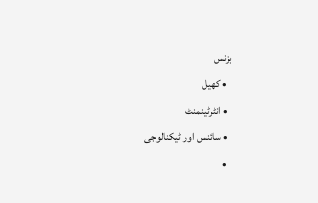بزنس
  • کھیل
  • انٹرٹینمنٹ
  • سائنس اور ٹیکنالوجی
  •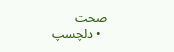صحت
  • دلچسپ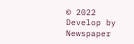© 2022 Develop by Newspaper